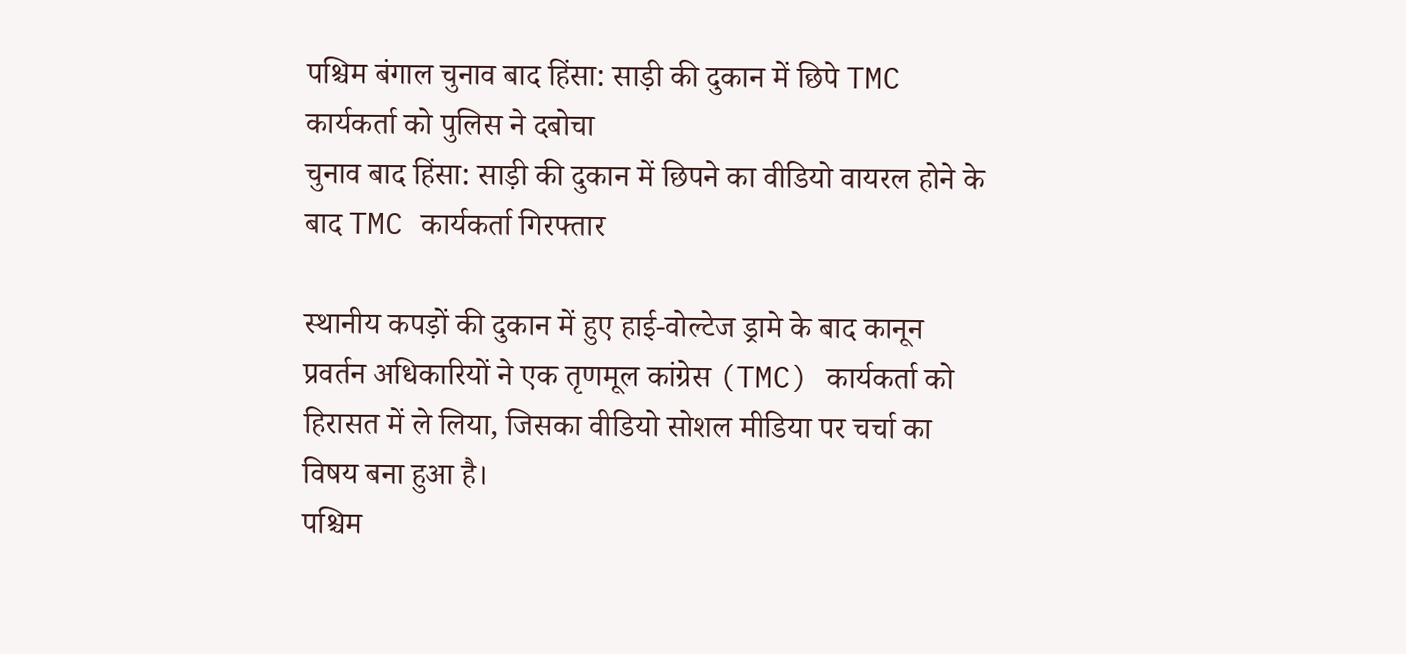पश्चिम बंगाल चुनाव बाद हिंसा: साड़ी की दुकान में छिपे TMC कार्यकर्ता को पुलिस ने दबोचा
चुनाव बाद हिंसा: साड़ी की दुकान में छिपने का वीडियो वायरल होने के बाद TMC कार्यकर्ता गिरफ्तार

स्थानीय कपड़ों की दुकान में हुए हाई-वोल्टेज ड्रामे के बाद कानून प्रवर्तन अधिकारियों ने एक तृणमूल कांग्रेस (TMC) कार्यकर्ता को हिरासत में ले लिया, जिसका वीडियो सोशल मीडिया पर चर्चा का विषय बना हुआ है।
पश्चिम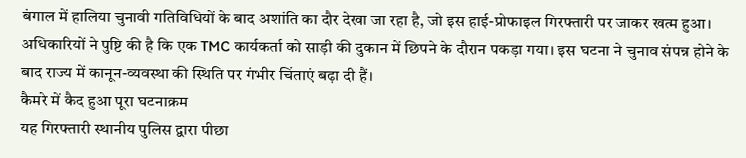बंगाल में हालिया चुनावी गतिविधियों के बाद अशांति का दौर देखा जा रहा है, जो इस हाई-प्रोफाइल गिरफ्तारी पर जाकर खत्म हुआ। अधिकारियों ने पुष्टि की है कि एक TMC कार्यकर्ता को साड़ी की दुकान में छिपने के दौरान पकड़ा गया। इस घटना ने चुनाव संपन्न होने के बाद राज्य में कानून-व्यवस्था की स्थिति पर गंभीर चिंताएं बढ़ा दी हैं।
कैमरे में कैद हुआ पूरा घटनाक्रम
यह गिरफ्तारी स्थानीय पुलिस द्वारा पीछा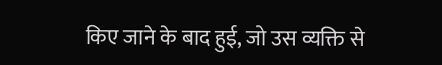किए जाने के बाद हुई, जो उस व्यक्ति से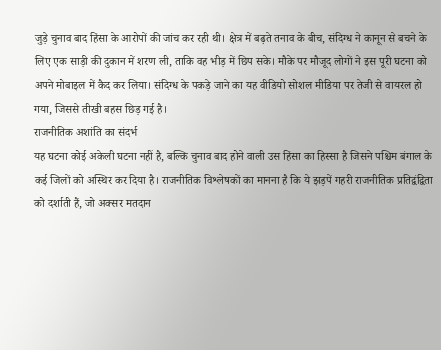जुड़े चुनाव बाद हिंसा के आरोपों की जांच कर रही थी। क्षेत्र में बढ़ते तनाव के बीच, संदिग्ध ने कानून से बचने के लिए एक साड़ी की दुकान में शरण ली, ताकि वह भीड़ में छिप सके। मौके पर मौजूद लोगों ने इस पूरी घटना को अपने मोबाइल में कैद कर लिया। संदिग्ध के पकड़े जाने का यह वीडियो सोशल मीडिया पर तेजी से वायरल हो गया, जिससे तीखी बहस छिड़ गई है।
राजनीतिक अशांति का संदर्भ
यह घटना कोई अकेली घटना नहीं है, बल्कि चुनाव बाद होने वाली उस हिंसा का हिस्सा है जिसने पश्चिम बंगाल के कई जिलों को अस्थिर कर दिया है। राजनीतिक विश्लेषकों का मानना है कि ये झड़पें गहरी राजनीतिक प्रतिद्वंद्विता को दर्शाती हैं, जो अक्सर मतदान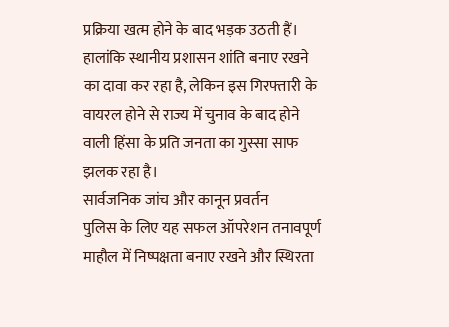प्रक्रिया खत्म होने के बाद भड़क उठती हैं। हालांकि स्थानीय प्रशासन शांति बनाए रखने का दावा कर रहा है, लेकिन इस गिरफ्तारी के वायरल होने से राज्य में चुनाव के बाद होने वाली हिंसा के प्रति जनता का गुस्सा साफ झलक रहा है।
सार्वजनिक जांच और कानून प्रवर्तन
पुलिस के लिए यह सफल ऑपरेशन तनावपूर्ण माहौल में निष्पक्षता बनाए रखने और स्थिरता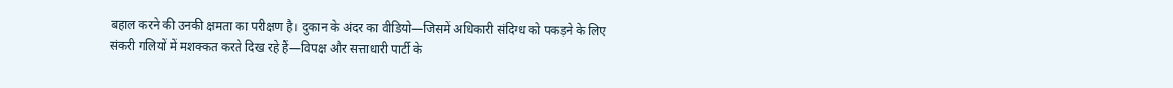बहाल करने की उनकी क्षमता का परीक्षण है। दुकान के अंदर का वीडियो—जिसमें अधिकारी संदिग्ध को पकड़ने के लिए संकरी गलियों में मशक्कत करते दिख रहे हैं—विपक्ष और सत्ताधारी पार्टी के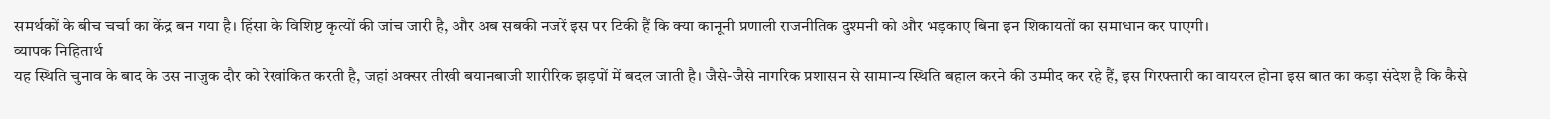समर्थकों के बीच चर्चा का केंद्र बन गया है। हिंसा के विशिष्ट कृत्यों की जांच जारी है, और अब सबकी नजरें इस पर टिकी हैं कि क्या कानूनी प्रणाली राजनीतिक दुश्मनी को और भड़काए बिना इन शिकायतों का समाधान कर पाएगी।
व्यापक निहितार्थ
यह स्थिति चुनाव के बाद के उस नाजुक दौर को रेखांकित करती है, जहां अक्सर तीखी बयानबाजी शारीरिक झड़पों में बदल जाती है। जैसे-जैसे नागरिक प्रशासन से सामान्य स्थिति बहाल करने की उम्मीद कर रहे हैं, इस गिरफ्तारी का वायरल होना इस बात का कड़ा संदेश है कि कैसे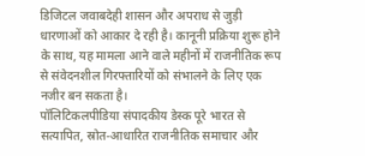डिजिटल जवाबदेही शासन और अपराध से जुड़ी धारणाओं को आकार दे रही है। कानूनी प्रक्रिया शुरू होने के साथ, यह मामला आने वाले महीनों में राजनीतिक रूप से संवेदनशील गिरफ्तारियों को संभालने के लिए एक नजीर बन सकता है।
पॉलिटिकलपीडिया संपादकीय डेस्क पूरे भारत से सत्यापित, स्रोत-आधारित राजनीतिक समाचार और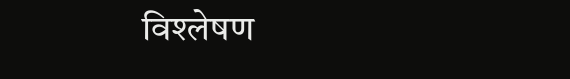विश्लेषण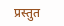प्रस्तुत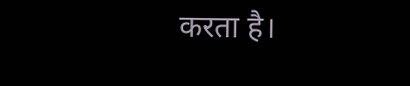करता है।